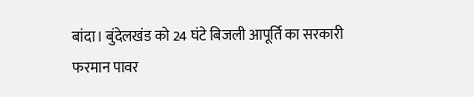बांदा। बुंदेलखंड को 24 घंटे बिजली आपूर्ति का सरकारी
फरमान पावर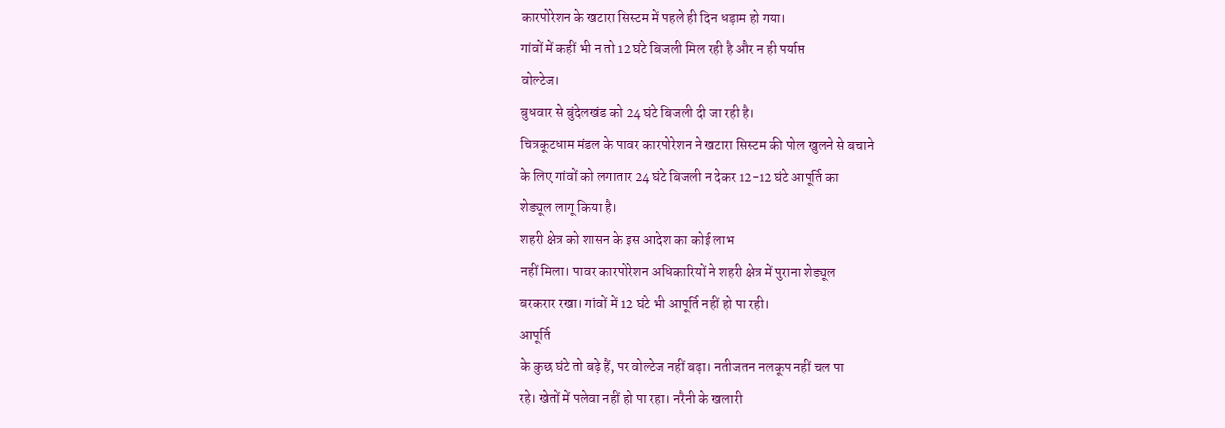कारपोरेशन के खटारा सिस्टम में पहले ही दिन धड़ाम हो गया।
गांवों में कहीं भी न तो 12 घंटे बिजली मिल रही है और न ही पर्याप्त
वोल्टेज।
बुधवार से बुंदेलखंड को 24 घंटे बिजली दी जा रही है।
चित्रकूटधाम मंडल के पावर कारपोरेशन ने खटारा सिस्टम की पोल खुलने से बचाने
के लिए गांवों को लगातार 24 घंटे बिजली न देकर 12-12 घंटे आपूर्ति का
शेड्यूल लागू किया है।
शहरी क्षेत्र को शासन के इस आदेश का कोई लाभ
नहीं मिला। पावर कारपोरेशन अधिकारियों ने शहरी क्षेत्र में पुराना शेड्यूल
बरकरार रखा। गांवों में 12 घंटे भी आपूर्ति नहीं हो पा रही।
आपूर्ति
के कुछ घंटे तो बढ़े हैं, पर वोल्टेज नहीं बढ़ा। नतीजतन नलकूप नहीं चल पा
रहे। खेतों में पलेवा नहीं हो पा रहा। नरैनी के खलारी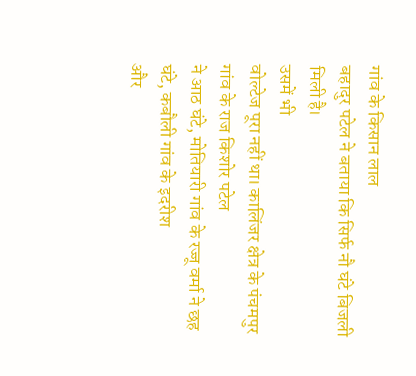गांव के किसान लाल
बहादुर पटेल ने बताया कि सिर्फ नौ घंटे बिजली मिली है।
उसमें भी
वोल्टेज पूरा नहीं था। कालिंजर क्षेत्र के पंचमपुर गांव के राज किशोर पटेल
ने आठ घंटे, मोतियारी गांव के रज्जू वर्मा ने छह घंटे, कबौली गांव के इदरीश
और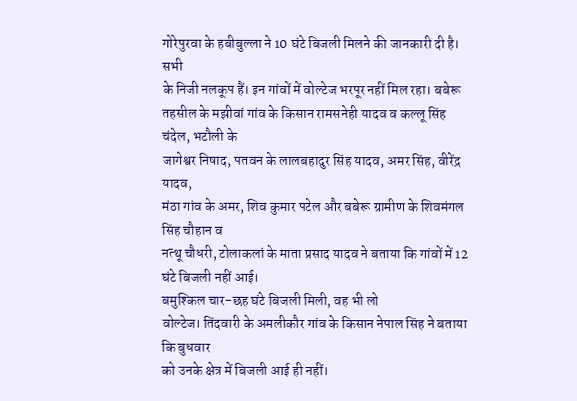गोरेपुरवा के हबीबुल्ला ने 10 घंटे बिजली मिलने की जानकारी दी है।
सभी
के निजी नलकूप हैं। इन गांवों में वोल्टेज भरपूर नहीं मिल रहा। बबेरू
तहसील के मझीवां गांव के किसान रामसनेही यादव व कल्लू सिंह चंदेल, भटौली के
जागेश्वर निषाद, पतवन के लालबहादुर सिंह यादव, अमर सिंह, वीरेंद्र यादव,
मंठा गांव के अमर, शिव कुमार पटेल और बबेरू ग्रामीण के शिवमंगल सिंह चौहान व
नत्थू चौधरी, टोलाकलां के माता प्रसाद यादव ने बताया कि गांवों में 12
घंटे बिजली नहीं आई।
बमुश्किल चार-छह घंटे बिजली मिली, वह भी लो
वोल्टेज। तिंदवारी के अमलीकौर गांव के किसान नेपाल सिंह ने बताया कि बुधवार
को उनके क्षेत्र में बिजली आई ही नहीं।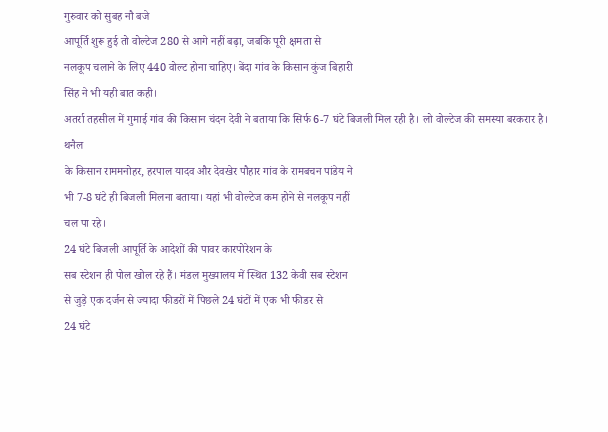गुरुवार को सुबह नौ बजे
आपूर्ति शुरू हुई तो वोल्टेज 280 से आगे नहीं बढ़ा, जबकि पूरी क्षमता से
नलकूप चलाने के लिए 440 वोल्ट होना चाहिए। बेंदा गांव के किसान कुंज बिहारी
सिंह ने भी यही बात कही।
अतर्रा तहसील में गुमाई गांव की किसान चंदन देवी ने बताया कि सिर्फ 6-7 घंटे बिजली मिल रही है। लो वोल्टेज की समस्या बरकरार है।
थनैल
के किसान राममनोहर, हरपाल यादव और देवखेर पौहार गांव के रामबचन पांडेय ने
भी 7-8 घंटे ही बिजली मिलना बताया। यहां भी वोल्टेज कम होने से नलकूप नहीं
चल पा रहे।
24 घंटे बिजली आपूर्ति के आदेशों की पावर कारपोरेशन के
सब स्टेशन ही पोल खोल रहे हैं। मंडल मुख्यालय में स्थित 132 केवी सब स्टेशन
से जुड़े एक दर्जन से ज्यादा फीडरों में पिछले 24 घंटों में एक भी फीडर से
24 घंटे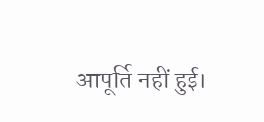आपूर्ति नहीं हुई।